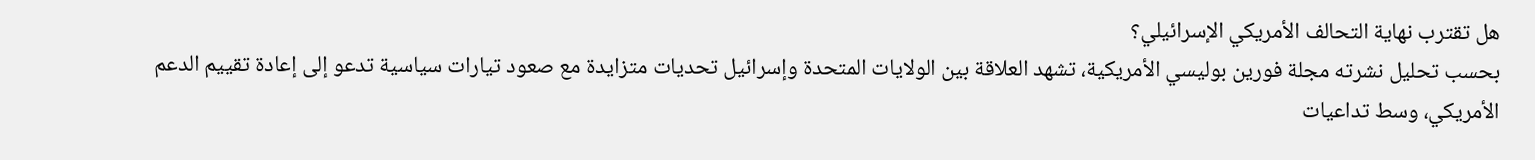هل تقترب نهاية التحالف الأمريكي الإسرائيلي؟
بحسب تحليل نشرته مجلة فورين بوليسي الأمريكية، تشهد العلاقة بين الولايات المتحدة وإسرائيل تحديات متزايدة مع صعود تيارات سياسية تدعو إلى إعادة تقييم الدعم الأمريكي، وسط تداعيات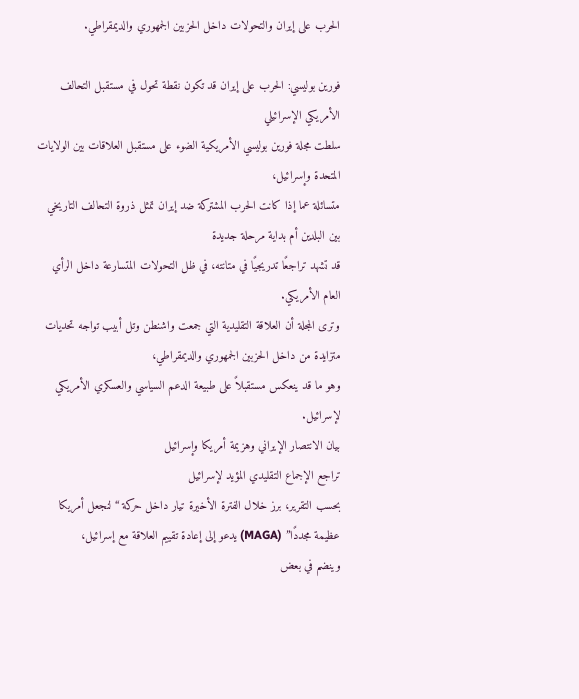الحرب على إيران والتحولات داخل الحزبين الجمهوري والديمقراطي.

فورين بوليسي: الحرب على إيران قد تكون نقطة تحول في مستقبل التحالف الأمريكي الإسرائيلي
سلطت مجلة فورين بوليسي الأمريكية الضوء على مستقبل العلاقات بين الولايات المتحدة وإسرائيل،
متسائلة عما إذا كانت الحرب المشتركة ضد إيران تمثل ذروة التحالف التاريخي بين البلدين أم بداية مرحلة جديدة
قد تشهد تراجعًا تدريجيًا في متانته، في ظل التحولات المتسارعة داخل الرأي العام الأمريكي.
وترى المجلة أن العلاقة التقليدية التي جمعت واشنطن وتل أبيب تواجه تحديات متزايدة من داخل الحزبين الجمهوري والديمقراطي،
وهو ما قد ينعكس مستقبلاً على طبيعة الدعم السياسي والعسكري الأمريكي لإسرائيل.
بيان الانتصار الإيراني وهزيمة أمريكا وإسرائيل
تراجع الإجماع التقليدي المؤيد لإسرائيل
بحسب التقرير، برز خلال الفترة الأخيرة تيار داخل حركة “لنجعل أمريكا عظيمة مجددًا” (MAGA) يدعو إلى إعادة تقييم العلاقة مع إسرائيل،
وينضم في بعض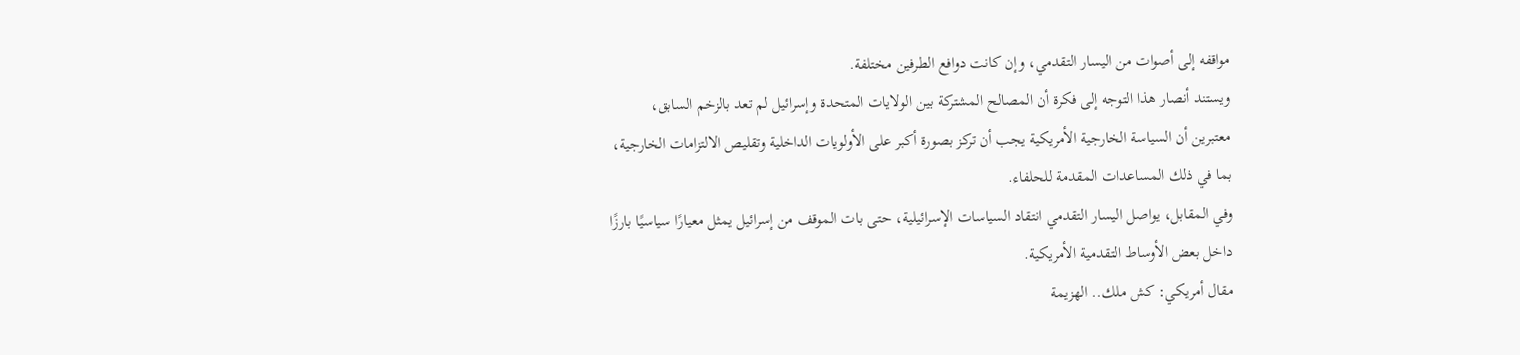مواقفه إلى أصوات من اليسار التقدمي، وإن كانت دوافع الطرفين مختلفة.
ويستند أنصار هذا التوجه إلى فكرة أن المصالح المشتركة بين الولايات المتحدة وإسرائيل لم تعد بالزخم السابق،
معتبرين أن السياسة الخارجية الأمريكية يجب أن تركز بصورة أكبر على الأولويات الداخلية وتقليص الالتزامات الخارجية،
بما في ذلك المساعدات المقدمة للحلفاء.
وفي المقابل، يواصل اليسار التقدمي انتقاد السياسات الإسرائيلية، حتى بات الموقف من إسرائيل يمثل معيارًا سياسيًا بارزًا
داخل بعض الأوساط التقدمية الأمريكية.
مقال أمريكي: كش ملك.. الهزيمة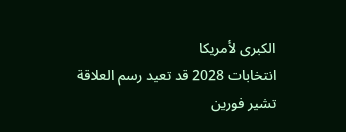الكبرى لأمريكا
انتخابات 2028 قد تعيد رسم العلاقة
تشير فورين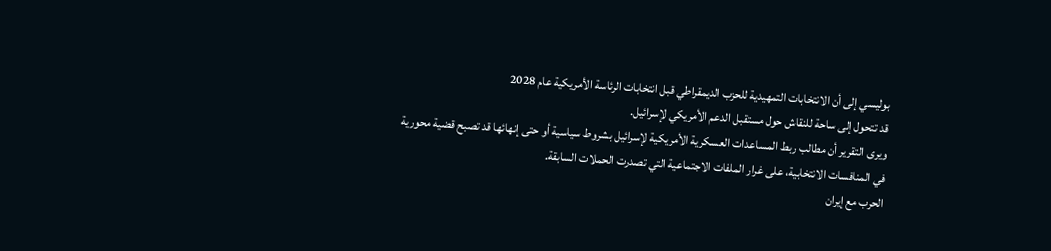بوليسي إلى أن الانتخابات التمهيدية للحزب الديمقراطي قبل انتخابات الرئاسة الأمريكية عام 2028
قد تتحول إلى ساحة للنقاش حول مستقبل الدعم الأمريكي لإسرائيل.
ويرى التقرير أن مطالب ربط المساعدات العسكرية الأمريكية لإسرائيل بشروط سياسية أو حتى إنهائها قد تصبح قضية محورية
في المنافسات الانتخابية، على غرار الملفات الاجتماعية التي تصدرت الحملات السابقة.
الحرب مع إيران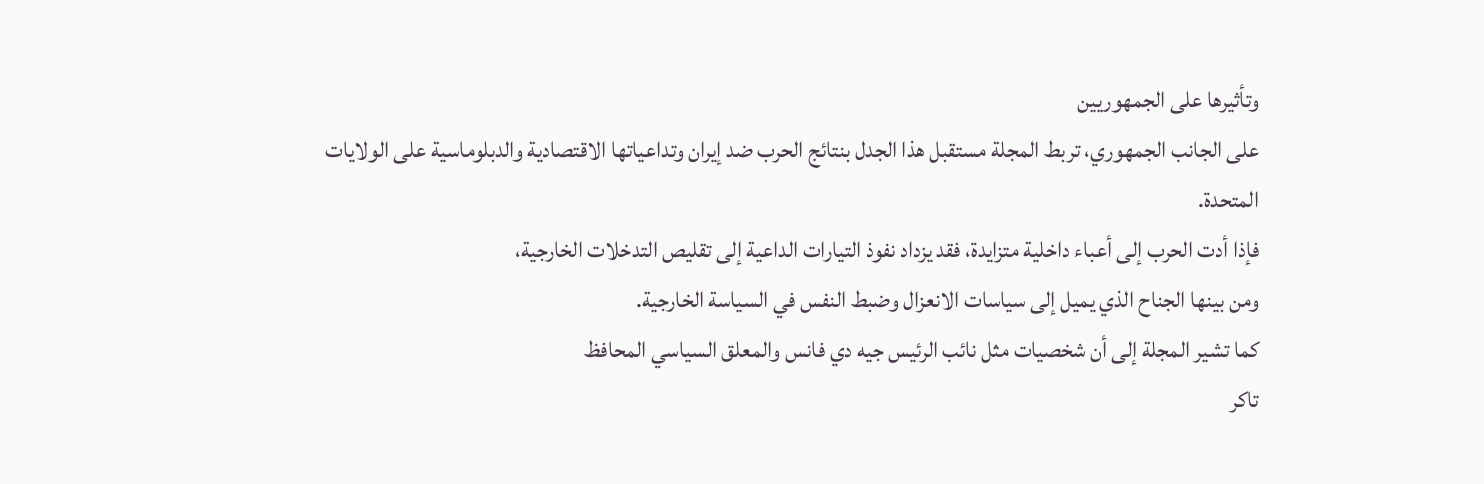وتأثيرها على الجمهوريين
على الجانب الجمهوري، تربط المجلة مستقبل هذا الجدل بنتائج الحرب ضد إيران وتداعياتها الاقتصادية والدبلوماسية على الولايات المتحدة.
فإذا أدت الحرب إلى أعباء داخلية متزايدة، فقد يزداد نفوذ التيارات الداعية إلى تقليص التدخلات الخارجية،
ومن بينها الجناح الذي يميل إلى سياسات الانعزال وضبط النفس في السياسة الخارجية.
كما تشير المجلة إلى أن شخصيات مثل نائب الرئيس جيه دي فانس والمعلق السياسي المحافظ
تاكر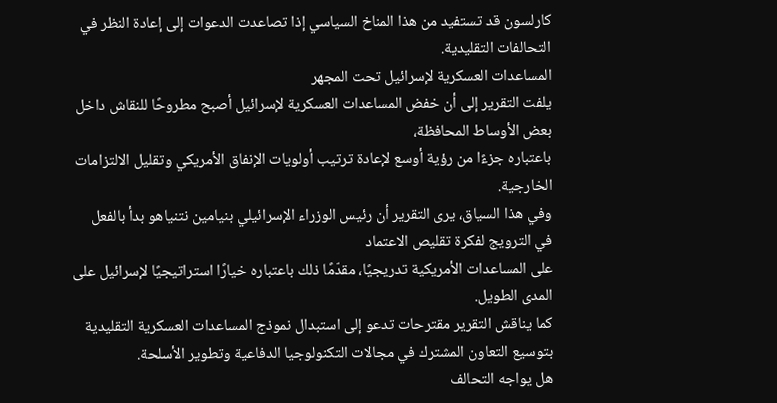كارلسون قد تستفيد من هذا المناخ السياسي إذا تصاعدت الدعوات إلى إعادة النظر في التحالفات التقليدية.
المساعدات العسكرية لإسرائيل تحت المجهر
يلفت التقرير إلى أن خفض المساعدات العسكرية لإسرائيل أصبح مطروحًا للنقاش داخل بعض الأوساط المحافظة،
باعتباره جزءًا من رؤية أوسع لإعادة ترتيب أولويات الإنفاق الأمريكي وتقليل الالتزامات الخارجية.
وفي هذا السياق، يرى التقرير أن رئيس الوزراء الإسرائيلي بنيامين نتنياهو بدأ بالفعل في الترويج لفكرة تقليص الاعتماد
على المساعدات الأمريكية تدريجيًا، مقدّمًا ذلك باعتباره خيارًا استراتيجيًا لإسرائيل على المدى الطويل.
كما يناقش التقرير مقترحات تدعو إلى استبدال نموذج المساعدات العسكرية التقليدية بتوسيع التعاون المشترك في مجالات التكنولوجيا الدفاعية وتطوير الأسلحة.
هل يواجه التحالف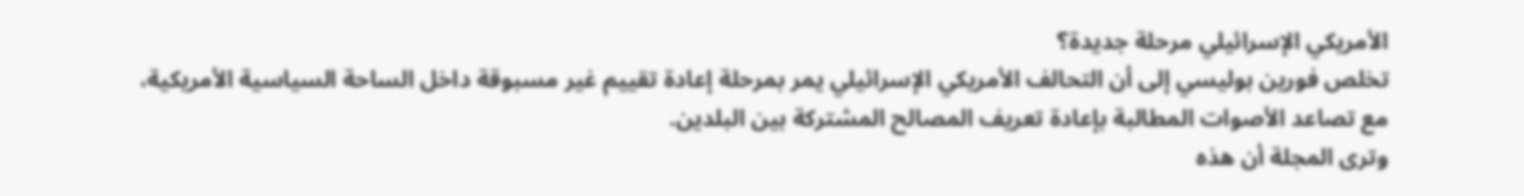الأمريكي الإسرائيلي مرحلة جديدة؟
تخلص فورين بوليسي إلى أن التحالف الأمريكي الإسرائيلي يمر بمرحلة إعادة تقييم غير مسبوقة داخل الساحة السياسية الأمريكية،
مع تصاعد الأصوات المطالبة بإعادة تعريف المصالح المشتركة بين البلدين.
وترى المجلة أن هذه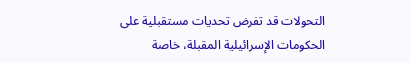التحولات قد تفرض تحديات مستقبلية على الحكومات الإسرائيلية المقبلة، خاصة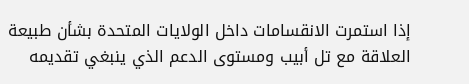إذا استمرت الانقسامات داخل الولايات المتحدة بشأن طبيعة العلاقة مع تل أبيب ومستوى الدعم الذي ينبغي تقديمه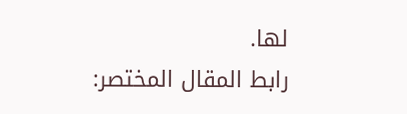لها.
رابط المقال المختصر: